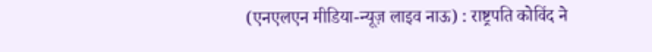(एनएलएन मीडिया-न्यूज़ लाइव नाऊ) : राष्ट्रपति कोविंद ने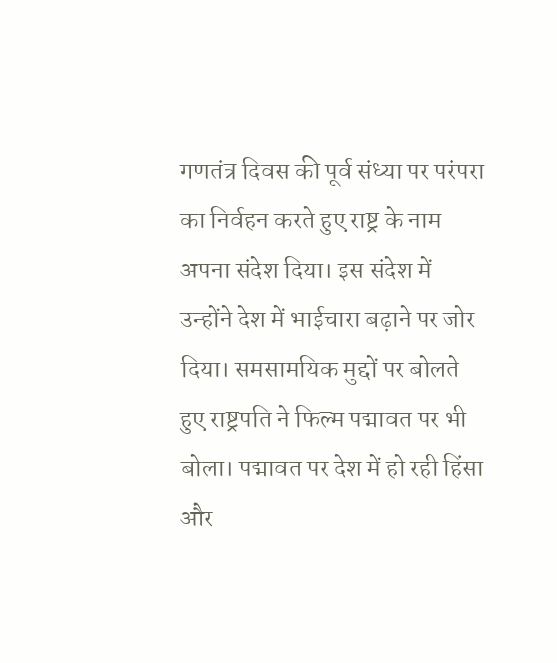गणतंत्र दिवस की पूर्व संध्या पर परंपरा का निर्वहन करते हुए राष्ट्र के नाम अपना संदेश दिया। इस संदेश में उन्होंने देश में भाईचारा बढ़ाने पर जोर दिया। समसामयिक मुद्दों पर बोलते हुए राष्ट्रपति ने फिल्म पद्मावत पर भी बोला। पद्मावत पर देश में हो रही हिंसा और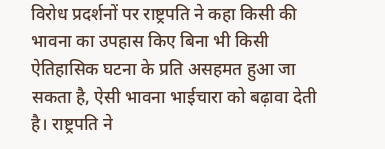विरोध प्रदर्शनों पर राष्ट्रपति ने कहा किसी की भावना का उपहास किए बिना भी किसी ऐतिहासिक घटना के प्रति असहमत हुआ जा सकता है, ऐसी भावना भाईचारा को बढ़ावा देती है। राष्ट्रपति ने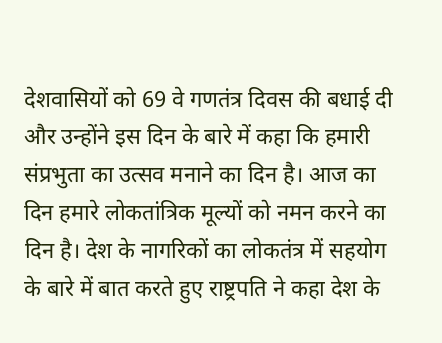देशवासियों को 69 वे गणतंत्र दिवस की बधाई दी और उन्होंने इस दिन के बारे में कहा कि हमारी संप्रभुता का उत्सव मनाने का दिन है। आज का दिन हमारे लोकतांत्रिक मूल्यों को नमन करने का दिन है। देश के नागरिकों का लोकतंत्र में सहयोग के बारे में बात करते हुए राष्ट्रपति ने कहा देश के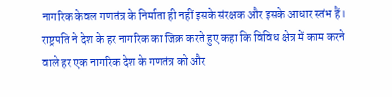नागरिक केवल गणतंत्र के निर्माता ही नहीं इसके संरक्षक और इसके आधार स्तंभ हैं। राष्ट्रपति ने देश के हर नागरिक का जिक्र करते हुए कहा कि विविध क्षेत्र में काम करने वाले हर एक नागरिक देश के गणतंत्र को और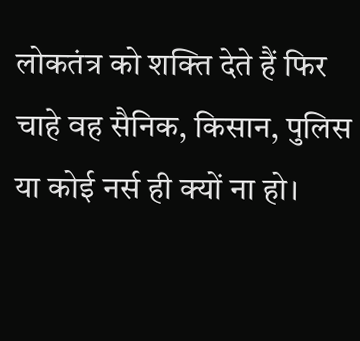लोकतंत्र को शक्ति देते हैं फिर चाहे वह सैनिक, किसान, पुलिस या कोई नर्स ही क्यों ना हो।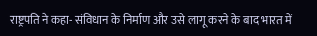राष्ट्रपति ने कहा- संविधान के निर्माण और उसे लागू करने के बाद भारत में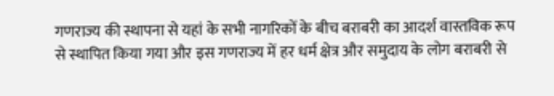गणराज्य की स्थापना से यहां के सभी नागरिकों के बीच बराबरी का आदर्श वास्तविक रूप से स्थापित किया गया और इस गणराज्य में हर धर्म क्षेत्र और समुदाय के लोग बराबरी से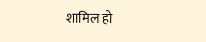शामिल हो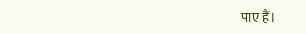पाए हैं।